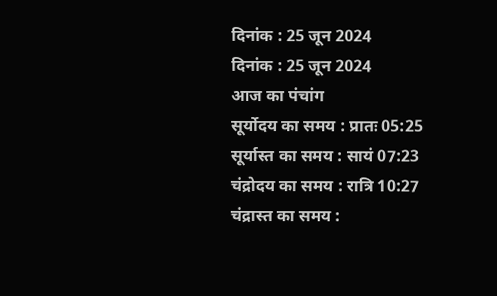दिनांक : 25 जून 2024
दिनांक : 25 जून 2024
आज का पंचांग
सूर्योदय का समय : प्रातः 05:25
सूर्यास्त का समय : सायं 07:23
चंद्रोदय का समय : रात्रि 10:27
चंद्रास्त का समय :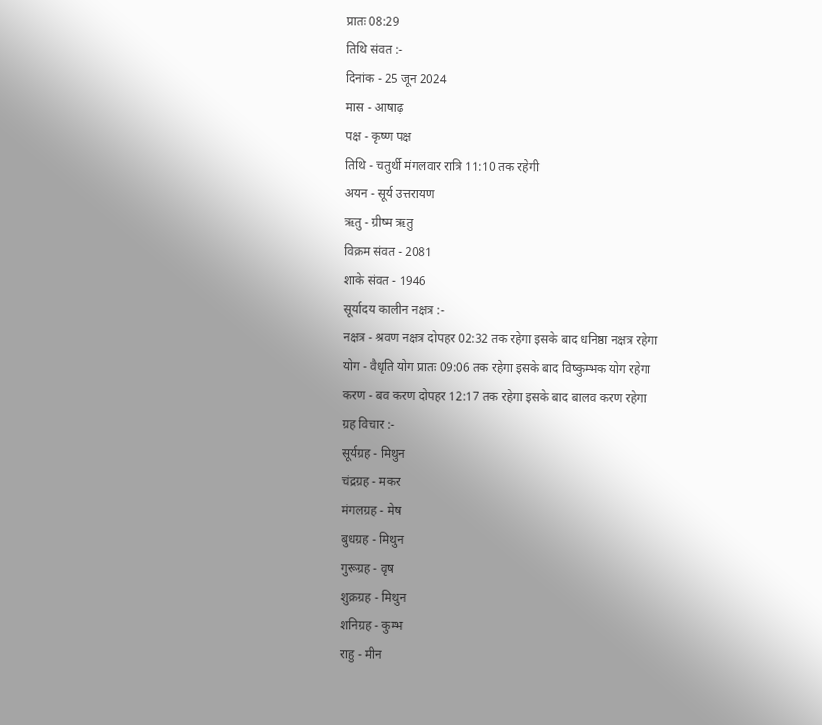प्रातः 08:29
तिथि संवत :-
दिनांक - 25 जून 2024
मास - आषाढ़
पक्ष - कृष्ण पक्ष
तिथि - चतुर्थी मंगलवार रात्रि 11:10 तक रहेगी
अयन - सूर्य उत्तरायण
ऋतु - ग्रीष्म ऋतु
विक्रम संवत - 2081
शाके संवत - 1946
सूर्यादय कालीन नक्षत्र :-
नक्षत्र - श्रवण नक्षत्र दोपहर 02:32 तक रहेगा इसके बाद धनिष्ठा नक्षत्र रहेगा
योग - वैधृति योग प्रातः 09:06 तक रहेगा इसके बाद विष्कुम्भक योग रहेगा
करण - बव करण दोपहर 12:17 तक रहेगा इसके बाद बालव करण रहेगा
ग्रह विचार :-
सूर्यग्रह - मिथुन
चंद्रग्रह - मकर
मंगलग्रह - मेष
बुधग्रह - मिथुन
गुरूग्रह - वृष
शुक्रग्रह - मिथुन
शनिग्रह - कुम्भ
राहु - मीन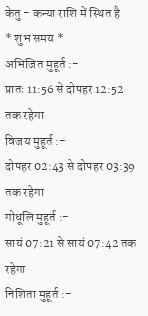केतु - कन्या राशि में स्थित है
* शुभ समय *
अभिजित मुहूर्त :-
प्रातः 11:56 से दोपहर 12:52 तक रहेगा
विजय मुहूर्त :-
दोपहर 02:43 से दोपहर 03:39 तक रहेगा
गोधूलि मुहूर्त :-
सायं 07:21 से सायं 07:42 तक रहेगा
निशिता मुहूर्त :-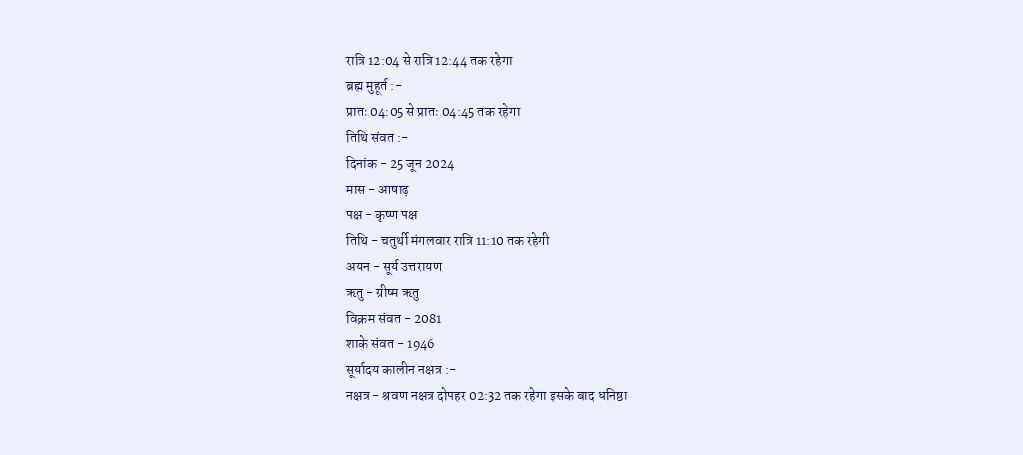रात्रि 12:04 से रात्रि 12:44 तक रहेगा
ब्रह्म मुहूर्त :-
प्रातः 04:05 से प्रातः 04:45 तक रहेगा
तिथि संवत :-
दिनांक - 25 जून 2024
मास - आषाढ़
पक्ष - कृष्ण पक्ष
तिथि - चतुर्थी मंगलवार रात्रि 11:10 तक रहेगी
अयन - सूर्य उत्तरायण
ऋतु - ग्रीष्म ऋतु
विक्रम संवत - 2081
शाके संवत - 1946
सूर्यादय कालीन नक्षत्र :-
नक्षत्र - श्रवण नक्षत्र दोपहर 02:32 तक रहेगा इसके बाद धनिष्ठा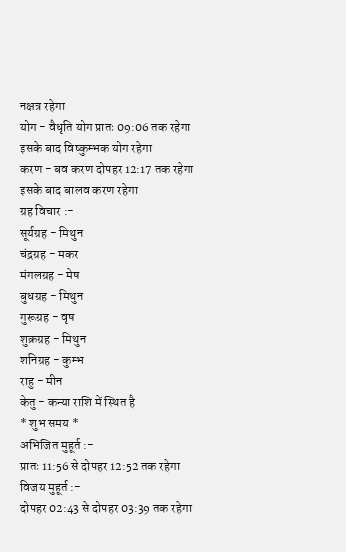नक्षत्र रहेगा
योग - वैधृति योग प्रातः 09:06 तक रहेगा इसके बाद विष्कुम्भक योग रहेगा
करण - बव करण दोपहर 12:17 तक रहेगा इसके बाद बालव करण रहेगा
ग्रह विचार :-
सूर्यग्रह - मिथुन
चंद्रग्रह - मकर
मंगलग्रह - मेष
बुधग्रह - मिथुन
गुरूग्रह - वृष
शुक्रग्रह - मिथुन
शनिग्रह - कुम्भ
राहु - मीन
केतु - कन्या राशि में स्थित है
* शुभ समय *
अभिजित मुहूर्त :-
प्रातः 11:56 से दोपहर 12:52 तक रहेगा
विजय मुहूर्त :-
दोपहर 02:43 से दोपहर 03:39 तक रहेगा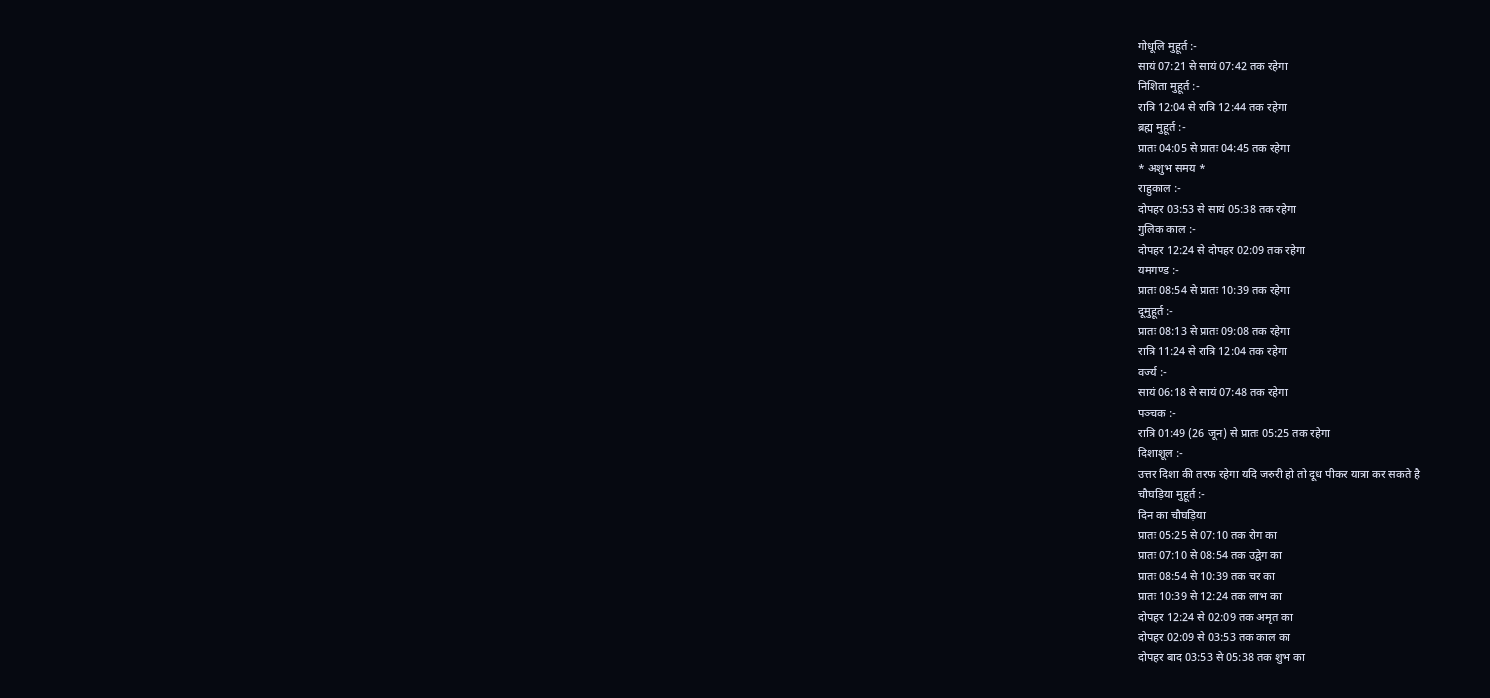गोधूलि मुहूर्त :-
सायं 07:21 से सायं 07:42 तक रहेगा
निशिता मुहूर्त :-
रात्रि 12:04 से रात्रि 12:44 तक रहेगा
ब्रह्म मुहूर्त :-
प्रातः 04:05 से प्रातः 04:45 तक रहेगा
* अशुभ समय *
राहुकाल :-
दोपहर 03:53 से सायं 05:38 तक रहेगा
गुलिक काल :-
दोपहर 12:24 से दोपहर 02:09 तक रहेगा
यमगण्ड :-
प्रातः 08:54 से प्रातः 10:39 तक रहेगा
दूमुहूर्त :-
प्रातः 08:13 से प्रातः 09:08 तक रहेगा
रात्रि 11:24 से रात्रि 12:04 तक रहेगा
वर्ज्य :-
सायं 06:18 से सायं 07:48 तक रहेगा
पञ्चक :-
रात्रि 01:49 (26 जून) से प्रातः 05:25 तक रहेगा
दिशाशूल :-
उत्तर दिशा की तरफ रहेगा यदि जरुरी हो तो दूध पीकर यात्रा कर सकते है
चौघड़िया मुहूर्त :-
दिन का चौघड़िया
प्रातः 05:25 से 07:10 तक रोग का
प्रातः 07:10 से 08:54 तक उद्वेग का
प्रातः 08:54 से 10:39 तक चर का
प्रातः 10:39 से 12:24 तक लाभ का
दोपहर 12:24 से 02:09 तक अमृत का
दोपहर 02:09 से 03:53 तक काल का
दोपहर बाद 03:53 से 05:38 तक शुभ का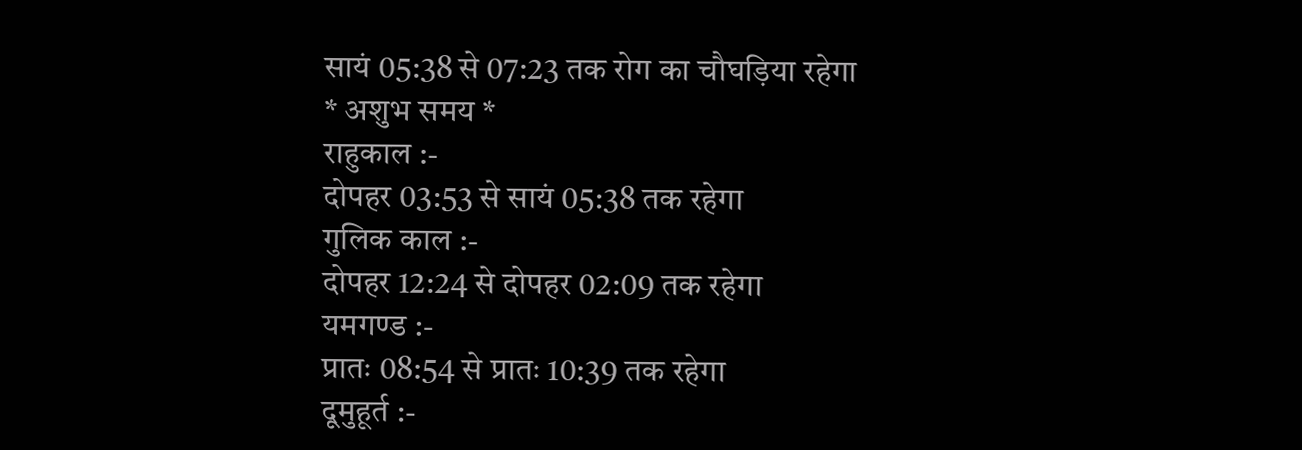सायं 05:38 से 07:23 तक रोग का चौघड़िया रहेगा
* अशुभ समय *
राहुकाल :-
दोपहर 03:53 से सायं 05:38 तक रहेगा
गुलिक काल :-
दोपहर 12:24 से दोपहर 02:09 तक रहेगा
यमगण्ड :-
प्रातः 08:54 से प्रातः 10:39 तक रहेगा
दूमुहूर्त :-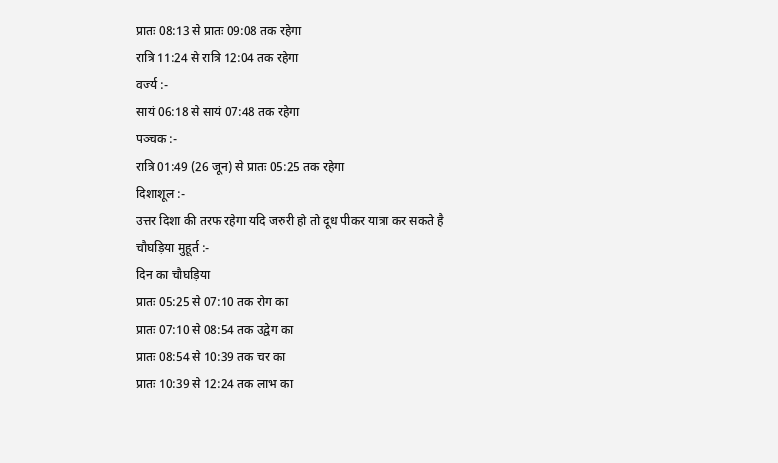प्रातः 08:13 से प्रातः 09:08 तक रहेगा
रात्रि 11:24 से रात्रि 12:04 तक रहेगा
वर्ज्य :-
सायं 06:18 से सायं 07:48 तक रहेगा
पञ्चक :-
रात्रि 01:49 (26 जून) से प्रातः 05:25 तक रहेगा
दिशाशूल :-
उत्तर दिशा की तरफ रहेगा यदि जरुरी हो तो दूध पीकर यात्रा कर सकते है
चौघड़िया मुहूर्त :-
दिन का चौघड़िया
प्रातः 05:25 से 07:10 तक रोग का
प्रातः 07:10 से 08:54 तक उद्वेग का
प्रातः 08:54 से 10:39 तक चर का
प्रातः 10:39 से 12:24 तक लाभ का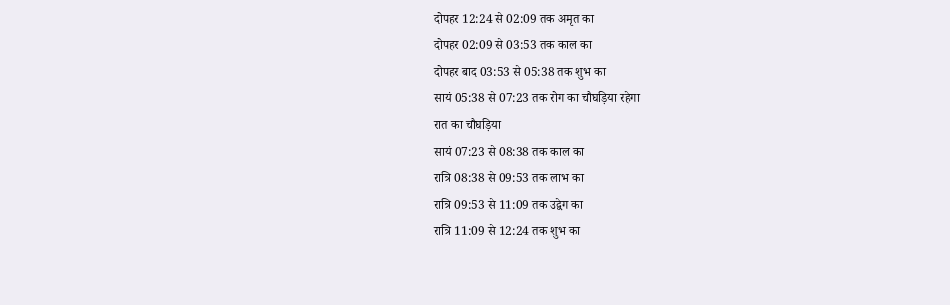दोपहर 12:24 से 02:09 तक अमृत का
दोपहर 02:09 से 03:53 तक काल का
दोपहर बाद 03:53 से 05:38 तक शुभ का
सायं 05:38 से 07:23 तक रोग का चौघड़िया रहेगा
रात का चौघड़िया
सायं 07:23 से 08:38 तक काल का
रात्रि 08:38 से 09:53 तक लाभ का
रात्रि 09:53 से 11:09 तक उद्वेग का
रात्रि 11:09 से 12:24 तक शुभ का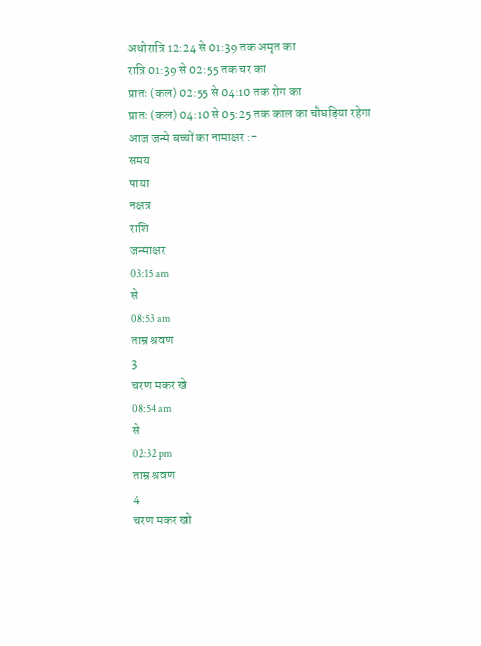अधोरात्रि 12:24 से 01:39 तक अमृत का
रात्रि 01:39 से 02:55 तक चर का
प्रातः (कल) 02:55 से 04:10 तक रोग का
प्रातः (कल) 04:10 से 05:25 तक काल का चौघड़िया रहेगा
आज जन्मे बच्चों का नामाक्षर :-
समय
पाया
नक्षत्र
राशि
जन्माक्षर
03:15 am
से
08:53 am
ताम्र श्रवण
3
चरण मकर खे
08:54 am
से
02:32 pm
ताम्र श्रवण
4
चरण मकर खो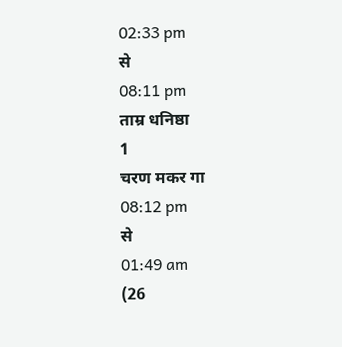02:33 pm
से
08:11 pm
ताम्र धनिष्ठा
1
चरण मकर गा
08:12 pm
से
01:49 am
(26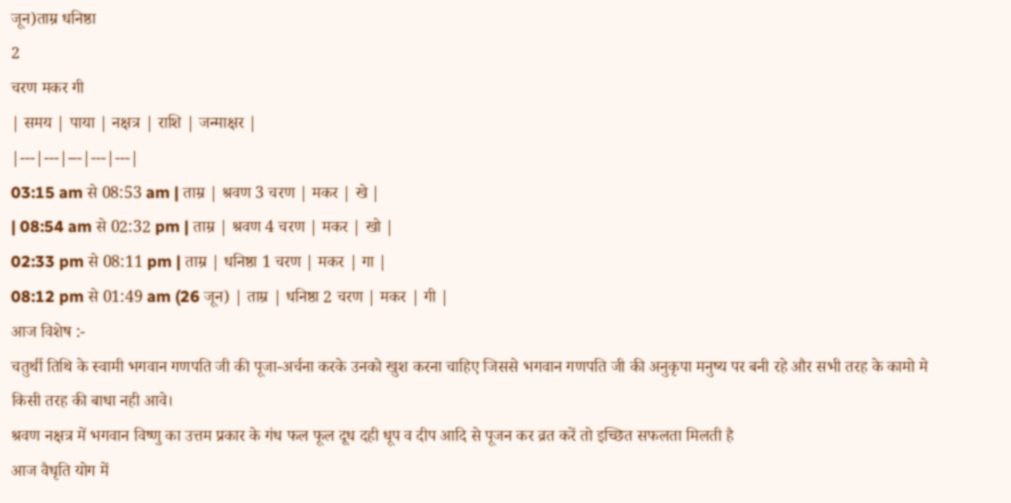जून)ताम्र धनिष्ठा
2
चरण मकर गी
| समय | पाया | नक्षत्र | राशि | जन्माक्षर |
|---|---|---|---|---|
03:15 am से 08:53 am | ताम्र | श्रवण 3 चरण | मकर | खे |
| 08:54 am से 02:32 pm | ताम्र | श्रवण 4 चरण | मकर | खो |
02:33 pm से 08:11 pm | ताम्र | धनिष्ठा 1 चरण | मकर | गा |
08:12 pm से 01:49 am (26 जून) | ताम्र | धनिष्ठा 2 चरण | मकर | गी |
आज विशेष :-
चतुर्थी तिथि के स्वामी भगवान गणपति जी की पूजा-अर्चना करके उनको खुश करना चाहिए जिससे भगवान गणपति जी की अनुकृपा मनुष्य पर बनी रहे और सभी तरह के कामो मे किसी तरह की बाधा नही आवे।
श्रवण नक्षत्र में भगवान विष्णु का उत्तम प्रकार के गंध फल फूल दूध दही धूप व दीप आदि से पूजन कर व्रत करें तो इच्छित सफलता मिलती है
आज वैधृति योग में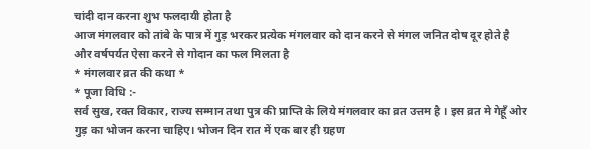चांदी दान करना शुभ फलदायी होता है
आज मंगलवार को तांबे के पात्र में गुड़ भरकर प्रत्येक मंगलवार को दान करने से मंगल जनित दोष दूर होते है और वर्षपर्यत ऐसा करने से गोदान का फल मिलता है
* मंगलवार व्रत की कथा *
* पूजा विधि :-
सर्व सुख, रक्त विकार, राज्य सम्मान तथा पुत्र की प्राप्ति के लिये मंगलवार का व्रत उत्तम है । इस व्रत मे गेहूँ ओर गुड़ का भोजन करना चाहिए। भोजन दिन रात में एक बार ही ग्रहण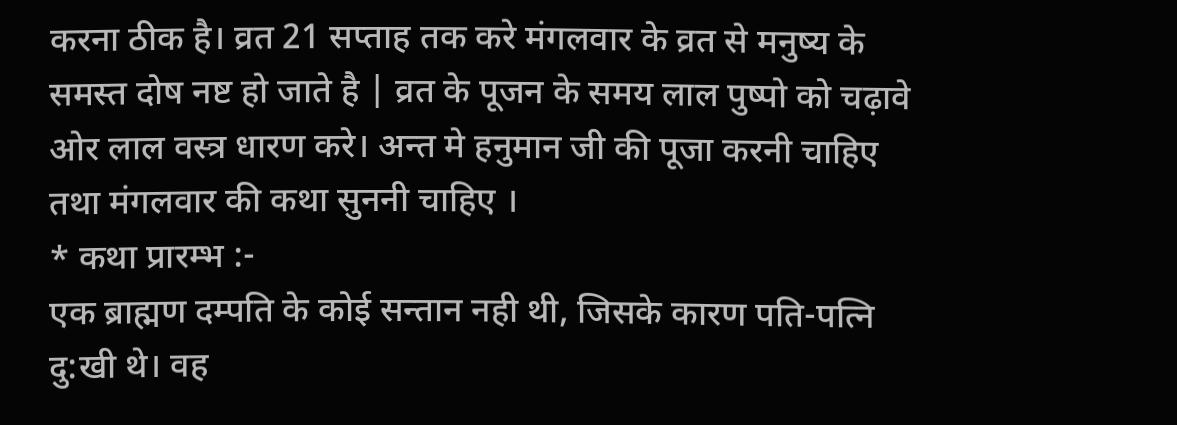करना ठीक है। व्रत 21 सप्ताह तक करे मंगलवार के व्रत से मनुष्य के समस्त दोष नष्ट हो जाते है | व्रत के पूजन के समय लाल पुष्पो को चढ़ावे ओर लाल वस्त्र धारण करे। अन्त मे हनुमान जी की पूजा करनी चाहिए तथा मंगलवार की कथा सुननी चाहिए ।
* कथा प्रारम्भ :-
एक ब्राह्मण दम्पति के कोई सन्तान नही थी, जिसके कारण पति-पत्नि दु:खी थे। वह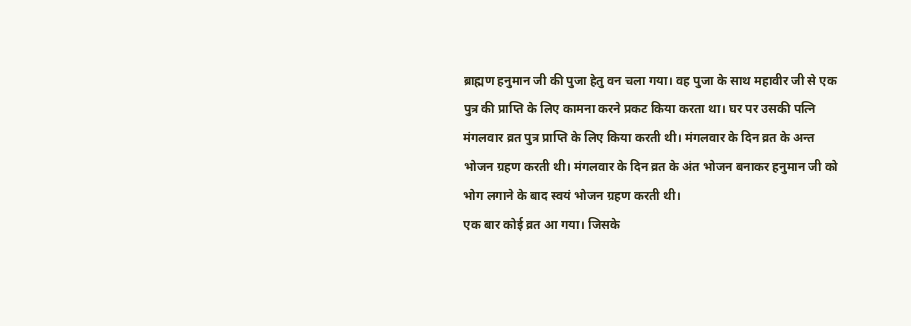ब्राह्मण हनुमान जी की पुजा हेतु वन चला गया। वह पुजा के साथ महावीर जी से एक पुत्र की प्राप्ति के लिए कामना करने प्रकट किया करता था। घर पर उसकी पत्नि मंगलवार व्रत पुत्र प्राप्ति के लिए किया करती थी। मंगलवार के दिन व्रत के अन्त भोजन ग्रहण करती थी। मंगलवार के दिन व्रत के अंत भोजन बनाकर हनुमान जी को भोग लगाने के बाद स्वयं भोजन ग्रहण करती थी।
एक बार कोई व्रत आ गया। जिसके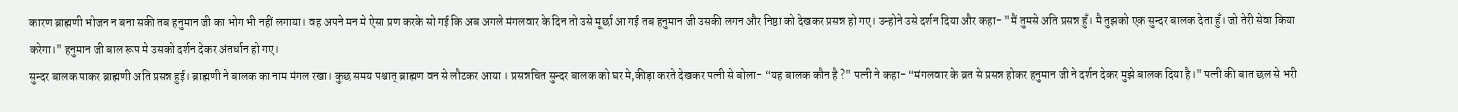कारण ब्राह्मणी भोजन न बना सकी तब हनुमान जी का भोग भी नहीं लगाया। वह अपने मन मे ऐसा प्रण करके सो गई कि अब अगले मंगलवार के दिन तो उसे मूर्छा आ गई तब हनुमान जी उसकी लगन और निष्ठा को देखकर प्रसन्न हो गए। उन्होने उसे दर्शन दिया और कहा- "मैं तुमसे अति प्रसन्न हुँ। मै तुझको एक सुन्दर बालक देता हुँ। जो तेरी सेवा किया करेगा।" हनुमान जी बाल रूप मे उसको दर्शन देकर अंतर्धान हो गए।
सुन्दर बालक पाकर ब्राह्मणी अति प्रसन्न हुई। ब्राह्मणी ने बालक का नाम मंगल रखा। कुछ समय पश्चात् ब्राह्मण वन से लौटकर आया । प्रसन्नचित सुन्दर बालक को घर मे,कीड़ा करते देखकर पत्नी से बोला- “यह बालक कौन है ?" पत्नी ने कहा- “मंगलवार के व्रत से प्रसन्न होकर हनुमान जी ने दर्शन देकर मुझे बालक दिया है।" पत्नी की बात छल से भरी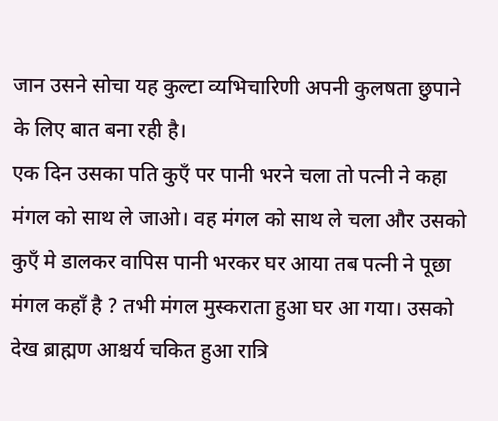जान उसने सोचा यह कुल्टा व्यभिचारिणी अपनी कुलषता छुपाने के लिए बात बना रही है।
एक दिन उसका पति कुएँ पर पानी भरने चला तो पत्नी ने कहा मंगल को साथ ले जाओ। वह मंगल को साथ ले चला और उसको कुएँ मे डालकर वापिस पानी भरकर घर आया तब पत्नी ने पूछा मंगल कहाँ है ? तभी मंगल मुस्कराता हुआ घर आ गया। उसको देख ब्राह्मण आश्चर्य चकित हुआ रात्रि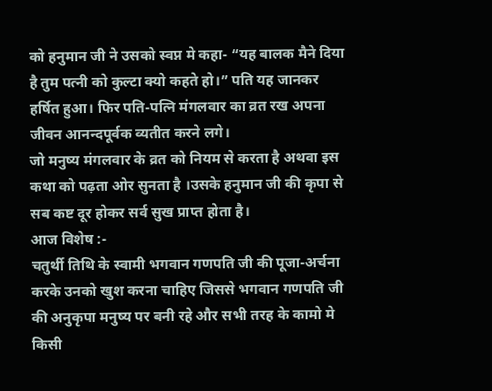को हनुमान जी ने उसको स्वप्न मे कहा- “यह बालक मैने दिया है तुम पत्नी को कुल्टा क्यो कहते हो।” पति यह जानकर हर्षित हुआ। फिर पति-पत्नि मंगलवार का व्रत रख अपना जीवन आनन्दपूर्वक व्यतीत करने लगे।
जो मनुष्य मंगलवार के व्रत को नियम से करता है अथवा इस कथा को पढ़ता ओर सुनता है ।उसके हनुमान जी की कृपा से सब कष्ट दूर होकर सर्व सुख प्राप्त होता है।
आज विशेष :-
चतुर्थी तिथि के स्वामी भगवान गणपति जी की पूजा-अर्चना करके उनको खुश करना चाहिए जिससे भगवान गणपति जी की अनुकृपा मनुष्य पर बनी रहे और सभी तरह के कामो मे किसी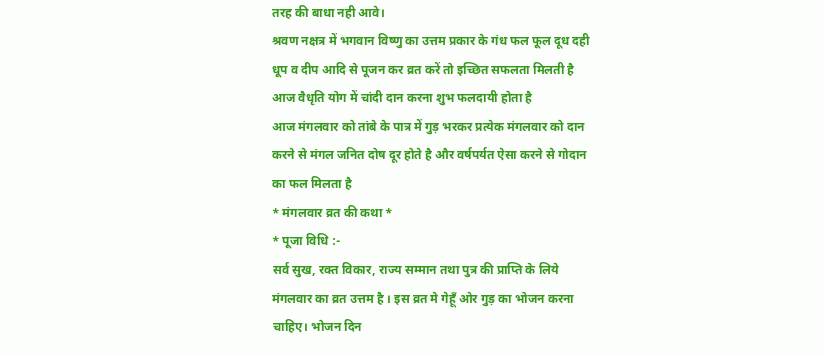तरह की बाधा नही आवे।
श्रवण नक्षत्र में भगवान विष्णु का उत्तम प्रकार के गंध फल फूल दूध दही धूप व दीप आदि से पूजन कर व्रत करें तो इच्छित सफलता मिलती है
आज वैधृति योग में चांदी दान करना शुभ फलदायी होता है
आज मंगलवार को तांबे के पात्र में गुड़ भरकर प्रत्येक मंगलवार को दान करने से मंगल जनित दोष दूर होते है और वर्षपर्यत ऐसा करने से गोदान का फल मिलता है
* मंगलवार व्रत की कथा *
* पूजा विधि :-
सर्व सुख, रक्त विकार, राज्य सम्मान तथा पुत्र की प्राप्ति के लिये मंगलवार का व्रत उत्तम है । इस व्रत मे गेहूँ ओर गुड़ का भोजन करना चाहिए। भोजन दिन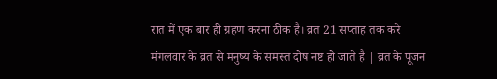रात में एक बार ही ग्रहण करना ठीक है। व्रत 21 सप्ताह तक करे मंगलवार के व्रत से मनुष्य के समस्त दोष नष्ट हो जाते है | व्रत के पूजन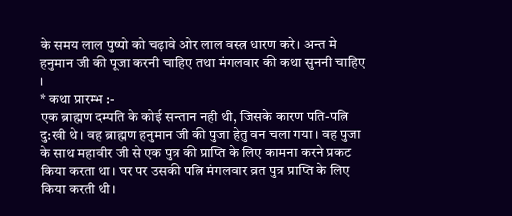के समय लाल पुष्पो को चढ़ावे ओर लाल वस्त्र धारण करे। अन्त मे हनुमान जी की पूजा करनी चाहिए तथा मंगलवार की कथा सुननी चाहिए ।
* कथा प्रारम्भ :-
एक ब्राह्मण दम्पति के कोई सन्तान नही थी, जिसके कारण पति-पत्नि दु:खी थे। वह ब्राह्मण हनुमान जी की पुजा हेतु वन चला गया। वह पुजा के साथ महावीर जी से एक पुत्र की प्राप्ति के लिए कामना करने प्रकट किया करता था। घर पर उसकी पत्नि मंगलवार व्रत पुत्र प्राप्ति के लिए किया करती थी।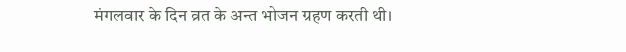मंगलवार के दिन व्रत के अन्त भोजन ग्रहण करती थी।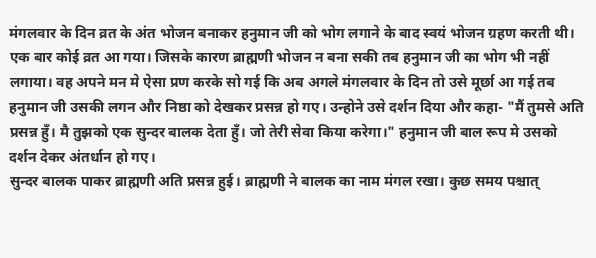मंगलवार के दिन व्रत के अंत भोजन बनाकर हनुमान जी को भोग लगाने के बाद स्वयं भोजन ग्रहण करती थी।
एक बार कोई व्रत आ गया। जिसके कारण ब्राह्मणी भोजन न बना सकी तब हनुमान जी का भोग भी नहीं लगाया। वह अपने मन मे ऐसा प्रण करके सो गई कि अब अगले मंगलवार के दिन तो उसे मूर्छा आ गई तब हनुमान जी उसकी लगन और निष्ठा को देखकर प्रसन्न हो गए। उन्होने उसे दर्शन दिया और कहा- "मैं तुमसे अति प्रसन्न हुँ। मै तुझको एक सुन्दर बालक देता हुँ। जो तेरी सेवा किया करेगा।" हनुमान जी बाल रूप मे उसको दर्शन देकर अंतर्धान हो गए।
सुन्दर बालक पाकर ब्राह्मणी अति प्रसन्न हुई। ब्राह्मणी ने बालक का नाम मंगल रखा। कुछ समय पश्चात्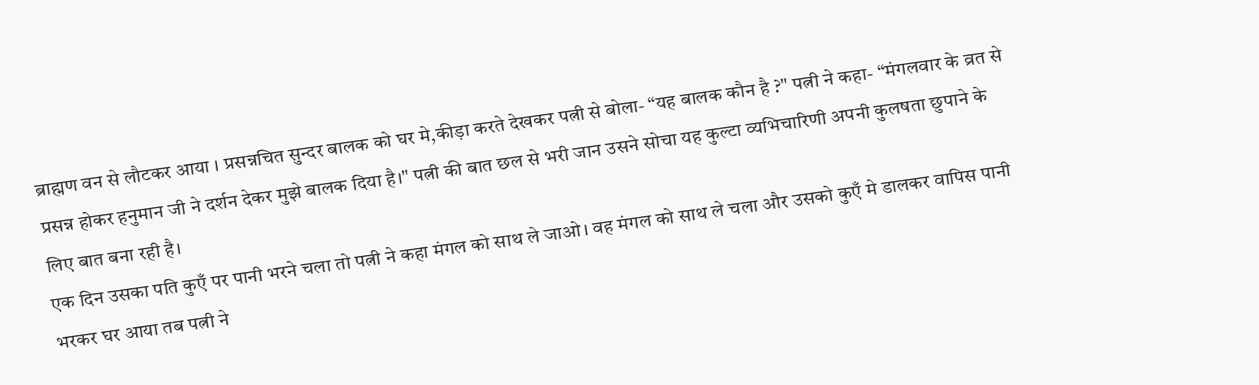ब्राह्मण वन से लौटकर आया । प्रसन्नचित सुन्दर बालक को घर मे,कीड़ा करते देखकर पत्नी से बोला- “यह बालक कौन है ?" पत्नी ने कहा- “मंगलवार के व्रत से प्रसन्न होकर हनुमान जी ने दर्शन देकर मुझे बालक दिया है।" पत्नी की बात छल से भरी जान उसने सोचा यह कुल्टा व्यभिचारिणी अपनी कुलषता छुपाने के लिए बात बना रही है।
एक दिन उसका पति कुएँ पर पानी भरने चला तो पत्नी ने कहा मंगल को साथ ले जाओ। वह मंगल को साथ ले चला और उसको कुएँ मे डालकर वापिस पानी भरकर घर आया तब पत्नी ने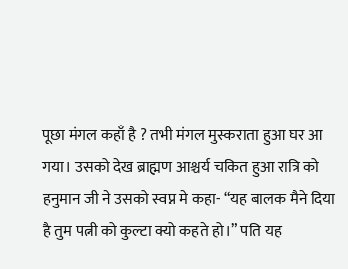पूछा मंगल कहाँ है ? तभी मंगल मुस्कराता हुआ घर आ गया। उसको देख ब्राह्मण आश्चर्य चकित हुआ रात्रि को हनुमान जी ने उसको स्वप्न मे कहा- “यह बालक मैने दिया है तुम पत्नी को कुल्टा क्यो कहते हो।” पति यह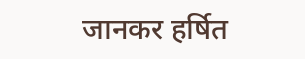जानकर हर्षित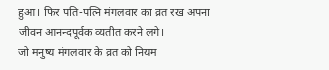हुआ। फिर पति-पत्नि मंगलवार का व्रत रख अपना जीवन आनन्दपूर्वक व्यतीत करने लगे।
जो मनुष्य मंगलवार के व्रत को नियम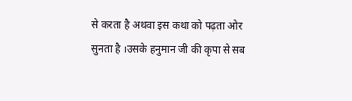से करता है अथवा इस कथा को पढ़ता ओर सुनता है ।उसके हनुमान जी की कृपा से सब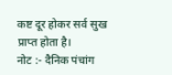कष्ट दूर होकर सर्व सुख प्राप्त होता है।
नोट :- दैनिक पंचांग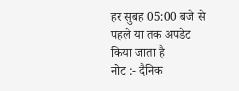हर सुबह 05:00 बजे से पहले या तक अपडेट किया जाता है
नोट :- दैनिक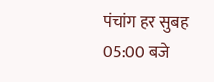पंचांग हर सुबह 05:00 बजे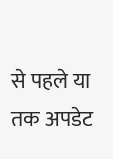से पहले या तक अपडेट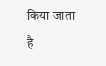किया जाता है